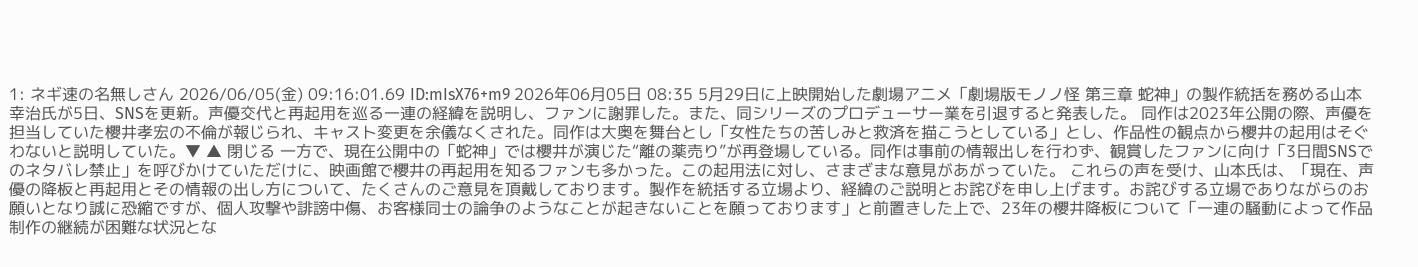1: ネギ速の名無しさん 2026/06/05(金) 09:16:01.69 ID:mIsX76+m9 2026年06月05日 08:35 5月29日に上映開始した劇場アニメ「劇場版モノノ怪 第三章 蛇神」の製作統括を務める山本幸治氏が5日、SNSを更新。声優交代と再起用を巡る一連の経緯を説明し、ファンに謝罪した。また、同シリーズのプロデューサー業を引退すると発表した。 同作は2023年公開の際、声優を担当していた櫻井孝宏の不倫が報じられ、キャスト変更を余儀なくされた。同作は大奥を舞台とし「女性たちの苦しみと救済を描こうとしている」とし、作品性の観点から櫻井の起用はそぐわないと説明していた。▼ ▲ 閉じる 一方で、現在公開中の「蛇神」では櫻井が演じた“離の薬売り”が再登場している。同作は事前の情報出しを行わず、観賞したファンに向け「3日間SNSでのネタバレ禁止」を呼びかけていただけに、映画館で櫻井の再起用を知るファンも多かった。この起用法に対し、さまざまな意見があがっていた。 これらの声を受け、山本氏は、「現在、声優の降板と再起用とその情報の出し方について、たくさんのご意見を頂戴しております。製作を統括する立場より、経緯のご説明とお詫びを申し上げます。お詫びする立場でありながらのお願いとなり誠に恐縮ですが、個人攻撃や誹謗中傷、お客様同士の論争のようなことが起きないことを願っております」と前置きした上で、23年の櫻井降板について「一連の騒動によって作品制作の継続が困難な状況とな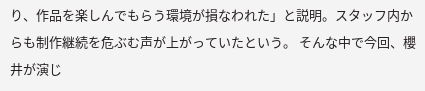り、作品を楽しんでもらう環境が損なわれた」と説明。スタッフ内からも制作継続を危ぶむ声が上がっていたという。 そんな中で今回、櫻井が演じ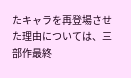たキャラを再登場させた理由については、三部作最終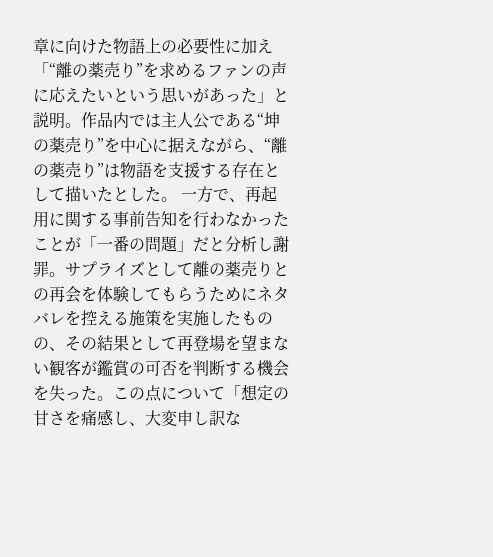章に向けた物語上の必要性に加え「“離の薬売り”を求めるファンの声に応えたいという思いがあった」と説明。作品内では主人公である“坤の薬売り”を中心に据えながら、“離の薬売り”は物語を支援する存在として描いたとした。 一方で、再起用に関する事前告知を行わなかったことが「一番の問題」だと分析し謝罪。サプライズとして離の薬売りとの再会を体験してもらうためにネタバレを控える施策を実施したものの、その結果として再登場を望まない観客が鑑賞の可否を判断する機会を失った。この点について「想定の甘さを痛感し、大変申し訳な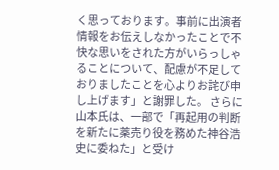く思っております。事前に出演者情報をお伝えしなかったことで不快な思いをされた方がいらっしゃることについて、配慮が不足しておりましたことを心よりお詫び申し上げます」と謝罪した。 さらに山本氏は、一部で「再起用の判断を新たに薬売り役を務めた神谷浩史に委ねた」と受け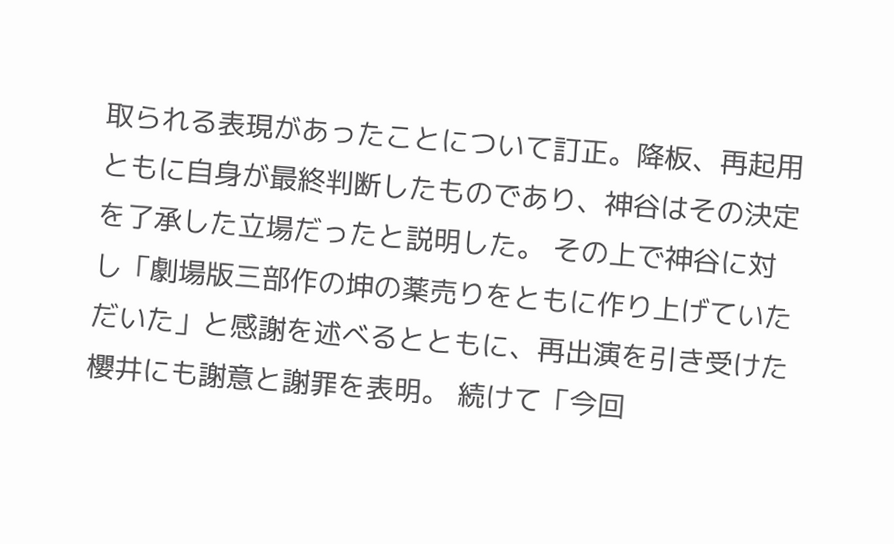取られる表現があったことについて訂正。降板、再起用ともに自身が最終判断したものであり、神谷はその決定を了承した立場だったと説明した。 その上で神谷に対し「劇場版三部作の坤の薬売りをともに作り上げていただいた」と感謝を述べるとともに、再出演を引き受けた櫻井にも謝意と謝罪を表明。 続けて「今回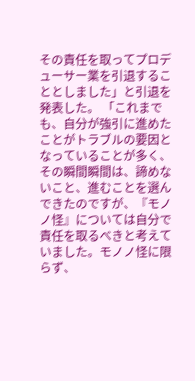その責任を取ってプロデューサー業を引退することとしました」と引退を発表した。 「これまでも、自分が強引に進めたことがトラブルの要因となっていることが多く、その瞬間瞬間は、諦めないこと、進むことを選んできたのですが、『モノノ怪』については自分で責任を取るべきと考えていました。モノノ怪に限らず、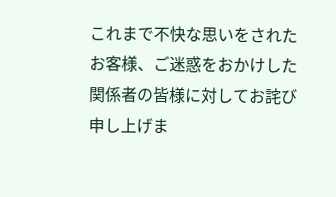これまで不快な思いをされたお客様、ご迷惑をおかけした関係者の皆様に対してお詫び申し上げま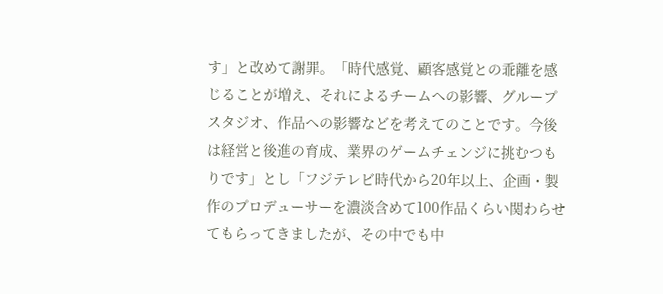す」と改めて謝罪。「時代感覚、顧客感覚との乖離を感じることが増え、それによるチームへの影響、グループスタジオ、作品への影響などを考えてのことです。今後は経営と後進の育成、業界のゲームチェンジに挑むつもりです」とし「フジテレビ時代から20年以上、企画・製作のプロデューサーを濃淡含めて100作品くらい関わらせてもらってきましたが、その中でも中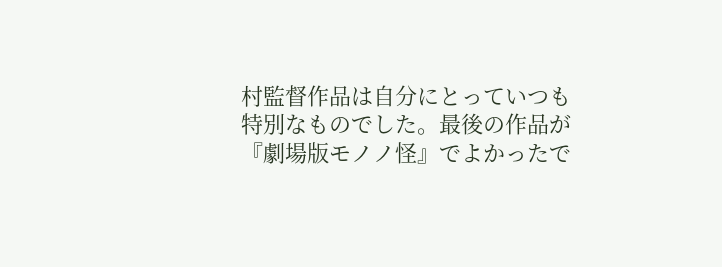村監督作品は自分にとっていつも特別なものでした。最後の作品が『劇場版モノノ怪』でよかったで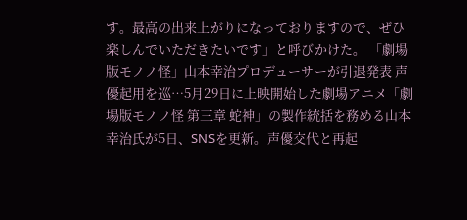す。最高の出来上がりになっておりますので、ぜひ楽しんでいただきたいです」と呼びかけた。 「劇場版モノノ怪」山本幸治プロデューサーが引退発表 声優起用を巡…5月29日に上映開始した劇場アニメ「劇場版モノノ怪 第三章 蛇神」の製作統括を務める山本幸治氏が5日、SNSを更新。声優交代と再起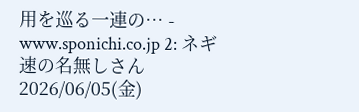用を巡る一連の… - www.sponichi.co.jp 2: ネギ速の名無しさん 2026/06/05(金)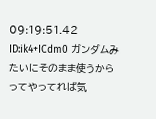09:19:51.42 ID:ik4+ICdm0 ガンダムみたいにそのまま使うからってやってれば気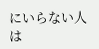にいらない人は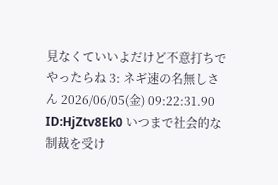見なくていいよだけど不意打ちでやったらね 3: ネギ速の名無しさん 2026/06/05(金) 09:22:31.90 ID:HjZtv8Ek0 いつまで社会的な制裁を受け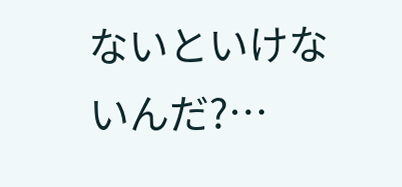ないといけないんだ?…